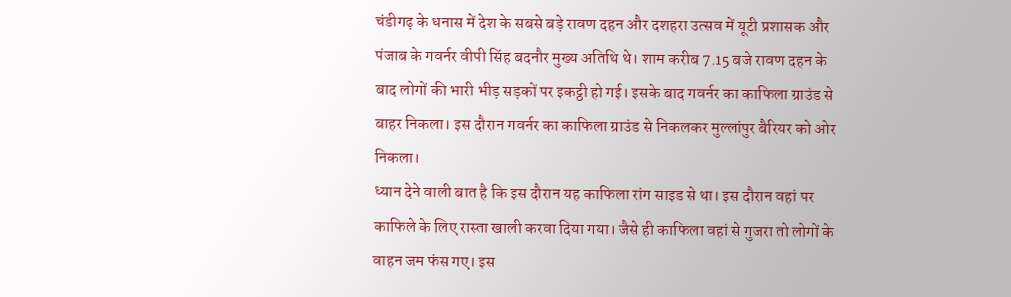चंडीगढ़ के धनास में देश के सबसे बड़े रावण दहन और दशहरा उत्सव में यूटी प्रशासक और पंजाब के गवर्नर वीपी सिंह बदनौर मुख्य अतिथि थे। शाम करीब 7.15 बजे रावण दहन के बाद लोगों की भारी भीड़ सड़कों पर इकट्ठी हो गई। इसके बाद गवर्नर का काफिला ग्राउंड से बाहर निकला। इस दौरान गवर्नर का काफिला ग्राउंड से निकलकर मुल्लांपुर बैरियर को ओर निकला।
ध्यान देने वाली बात है कि इस दौरान यह काफिला रांग साइड से था। इस दौरान वहां पर काफिले के लिए रास्ता खाली करवा दिया गया। जैसे ही काफिला वहां से गुजरा तो लोगों के वाहन जम फंस गए। इस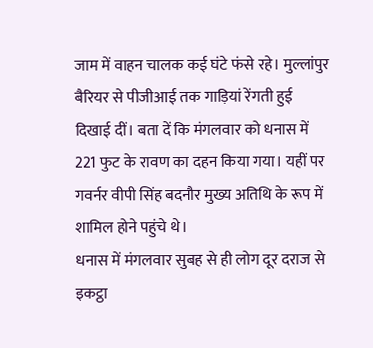जाम में वाहन चालक कई घंटे फंसे रहे। मुल्लांपुर बैरियर से पीजीआई तक गाड़ियां रेंगती हुई दिखाई दीं। बता दें कि मंगलवार को धनास में 221 फुट के रावण का दहन किया गया। यहीं पर गवर्नर वीपी सिंह बदनौर मुख्य अतिथि के रूप में शामिल होने पहुंचे थे।
धनास में मंगलवार सुबह से ही लोग दूर दराज से इकट्ठा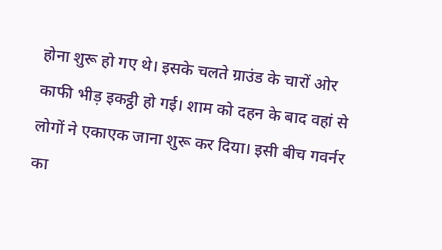होना शुरू हो गए थे। इसके चलते ग्राउंड के चारों ओर काफी भीड़ इकट्ठी हो गई। शाम को दहन के बाद वहां से लोगों ने एकाएक जाना शुरू कर दिया। इसी बीच गवर्नर का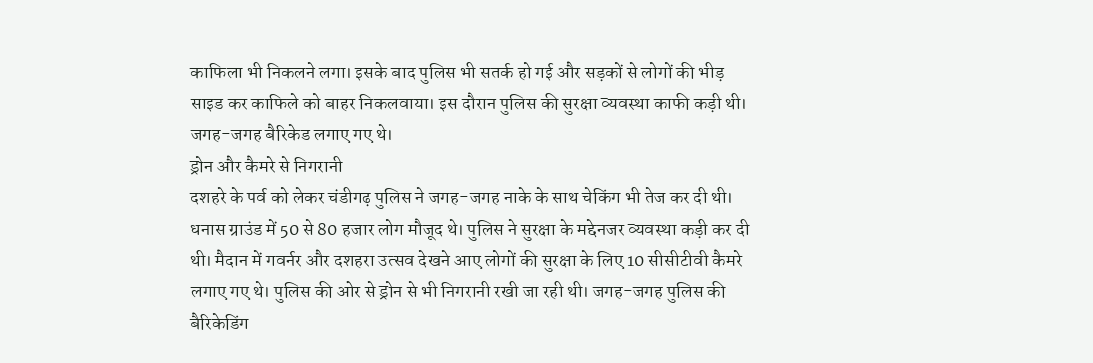काफिला भी निकलने लगा। इसके बाद पुलिस भी सतर्क हो गई और सड़कों से लोगों की भीड़ साइड कर काफिले को बाहर निकलवाया। इस दौरान पुलिस की सुरक्षा व्यवस्था काफी कड़ी थी। जगह-जगह बैरिकेड लगाए गए थे।
ड्रोन और कैमरे से निगरानी
दशहरे के पर्व को लेकर चंडीगढ़ पुलिस ने जगह-जगह नाके के साथ चेकिंग भी तेज कर दी थी। धनास ग्राउंड में 50 से 80 हजार लोग मौजूद थे। पुलिस ने सुरक्षा के मद्देनजर व्यवस्था कड़ी कर दी थी। मैदान में गवर्नर और दशहरा उत्सव देखने आए लोगों की सुरक्षा के लिए 10 सीसीटीवी कैमरे लगाए गए थे। पुलिस की ओर से ड्रोन से भी निगरानी रखी जा रही थी। जगह-जगह पुलिस की बैरिकेडिंग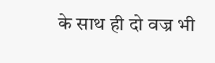के साथ ही दो वज्र भी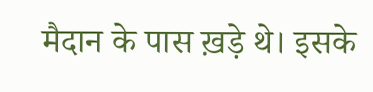मैदान के पास ख़ड़े थे। इसके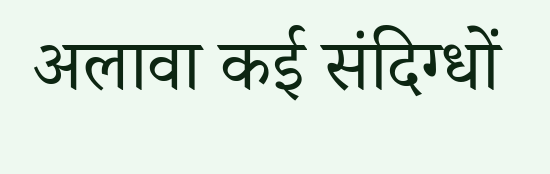अलावा कई संदिग्धों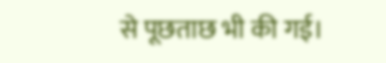से पूछताछ भी की गई।